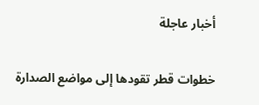أخبار عاجلة

خطوات قطر تقودها إلى مواضع الصدارة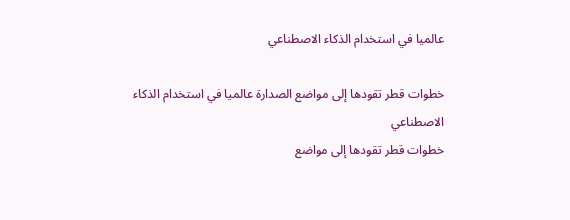عالميا في استخدام الذكاء الاصطناعي

خطوات قطر تقودها إلى مواضع الصدارة عالميا في استخدام الذكاء الاصطناعي
خطوات قطر تقودها إلى مواضع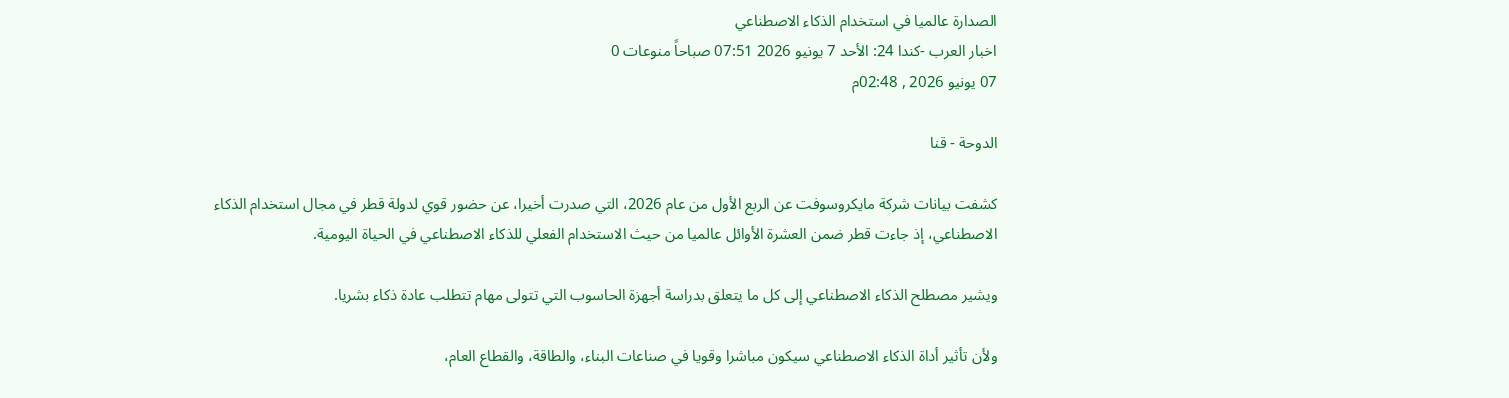الصدارة عالميا في استخدام الذكاء الاصطناعي
اخبار العرب -كندا 24: الأحد 7 يونيو 2026 07:51 صباحاً منوعات 0
07 يونيو 2026 , 02:48م

الدوحة - قنا

كشفت بيانات شركة مايكروسوفت عن الربع الأول من عام 2026، التي صدرت أخيرا، عن حضور قوي لدولة قطر في مجال استخدام الذكاء الاصطناعي، إذ جاءت قطر ضمن العشرة الأوائل عالميا من حيث الاستخدام الفعلي للذكاء الاصطناعي في الحياة اليومية.

ويشير مصطلح الذكاء الاصطناعي إلى كل ما يتعلق بدراسة أجهزة الحاسوب التي تتولى مهام تتطلب عادة ذكاء بشريا.

ولأن تأثير أداة الذكاء الاصطناعي سيكون مباشرا وقويا في صناعات البناء، والطاقة، والقطاع العام،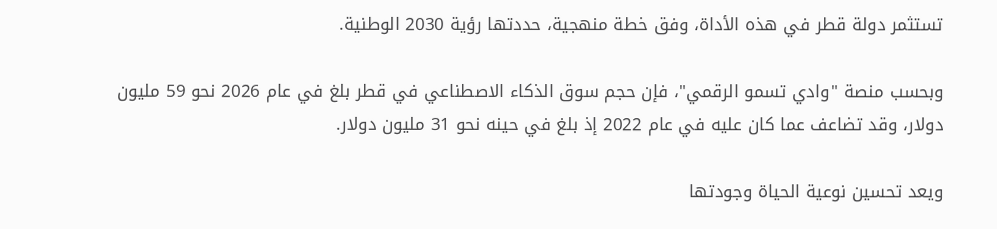تستثمر دولة قطر في هذه الأداة، وفق خطة منهجية، حددتها رؤية 2030 الوطنية.

وبحسب منصة "وادي تسمو الرقمي"، فإن حجم سوق الذكاء الاصطناعي في قطر بلغ في عام 2026 نحو 59 مليون دولار، وقد تضاعف عما كان عليه في عام 2022 إذ بلغ في حينه نحو 31 مليون دولار.

ويعد تحسين نوعية الحياة وجودتها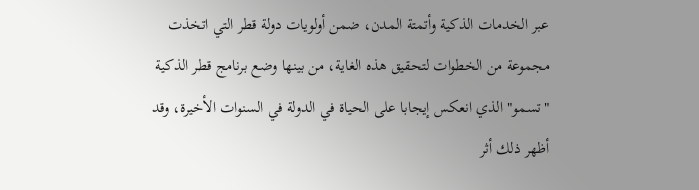عبر الخدمات الذكية وأتمتة المدن، ضمن أولويات دولة قطر التي اتخذت مجموعة من الخطوات لتحقيق هذه الغاية، من بينها وضع برنامج قطر الذكية "تسمو" الذي انعكس إيجابا على الحياة في الدولة في السنوات الأخيرة، وقد أظهر ذلك أثر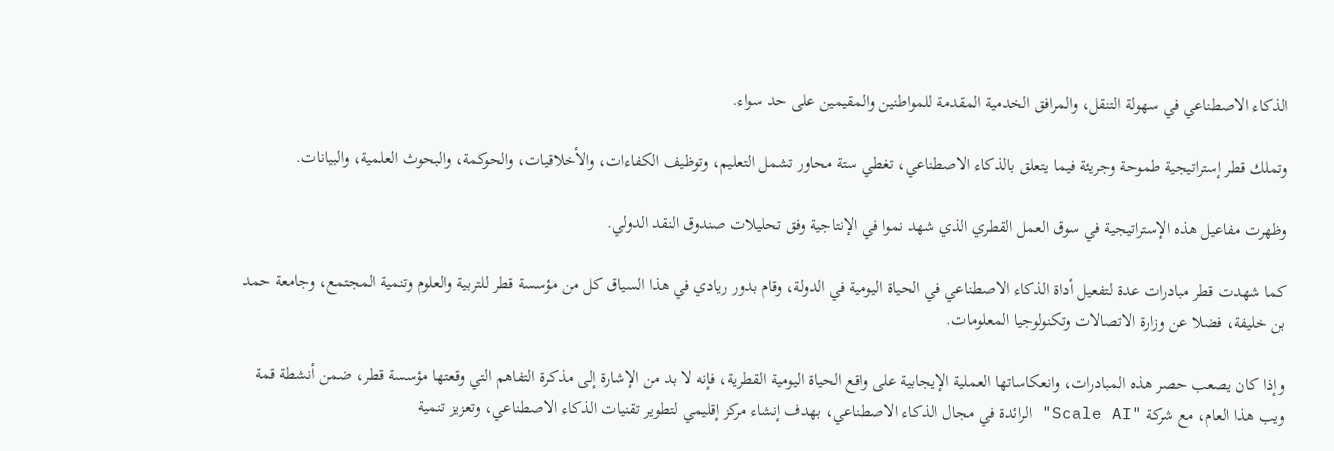الذكاء الاصطناعي في سهولة التنقل، والمرافق الخدمية المقدمة للمواطنين والمقيمين على حد سواء.

وتملك قطر إستراتيجية طموحة وجريئة فيما يتعلق بالذكاء الاصطناعي، تغطي ستة محاور تشمل التعليم، وتوظيف الكفاءات، والأخلاقيات، والحوكمة، والبحوث العلمية، والبيانات.

وظهرت مفاعيل هذه الإستراتيجية في سوق العمل القطري الذي شهد نموا في الإنتاجية وفق تحليلات صندوق النقد الدولي.

كما شهدت قطر مبادرات عدة لتفعيل أداة الذكاء الاصطناعي في الحياة اليومية في الدولة، وقام بدور ريادي في هذا السياق كل من مؤسسة قطر للتربية والعلوم وتنمية المجتمع، وجامعة حمد بن خليفة، فضلا عن وزارة الاتصالات وتكنولوجيا المعلومات.

وإذا كان يصعب حصر هذه المبادرات، وانعكاساتها العملية الإيجابية على واقع الحياة اليومية القطرية، فإنه لا بد من الإشارة إلى مذكرة التفاهم التي وقعتها مؤسسة قطر، ضمن أنشطة قمة ويب هذا العام، مع شركة "Scale AI" الرائدة في مجال الذكاء الاصطناعي، بهدف إنشاء مركز إقليمي لتطوير تقنيات الذكاء الاصطناعي، وتعزيز تنمية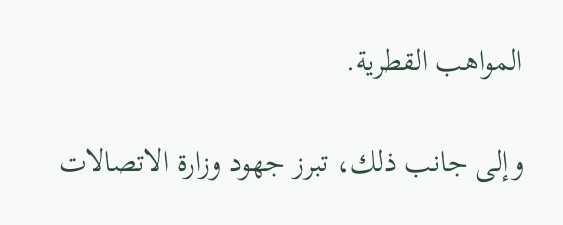المواهب القطرية.

وإلى جانب ذلك، تبرز جهود وزارة الاتصالات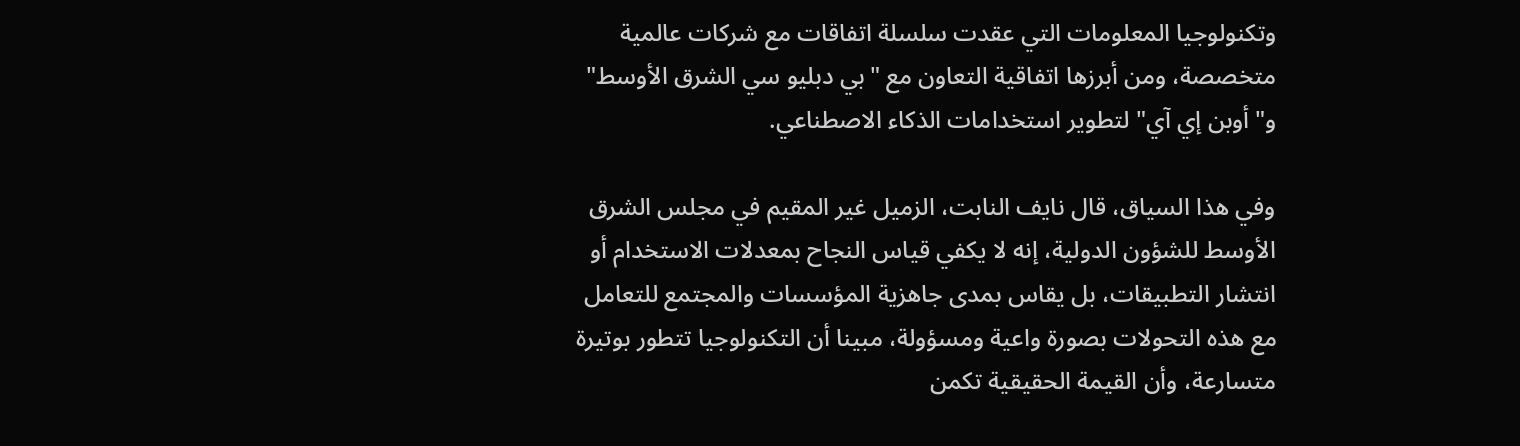وتكنولوجيا المعلومات التي عقدت سلسلة اتفاقات مع شركات عالمية متخصصة، ومن أبرزها اتفاقية التعاون مع "بي دبليو سي الشرق الأوسط" و"أوبن إي آي" لتطوير استخدامات الذكاء الاصطناعي.

وفي هذا السياق، قال نايف النابت، الزميل غير المقيم في مجلس الشرق الأوسط للشؤون الدولية، إنه لا يكفي قياس النجاح بمعدلات الاستخدام أو انتشار التطبيقات، بل يقاس بمدى جاهزية المؤسسات والمجتمع للتعامل مع هذه التحولات بصورة واعية ومسؤولة، مبينا أن التكنولوجيا تتطور بوتيرة متسارعة، وأن القيمة الحقيقية تكمن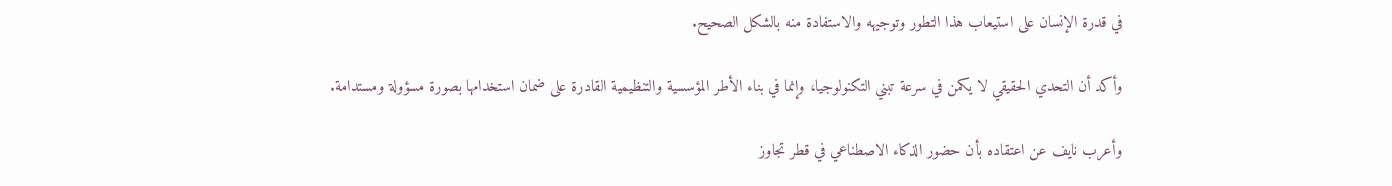في قدرة الإنسان على استيعاب هذا التطور وتوجيهه والاستفادة منه بالشكل الصحيح.

وأكد أن التحدي الحقيقي لا يكمن في سرعة تبني التكنولوجيا، وإنما في بناء الأطر المؤسسية والتنظيمية القادرة على ضمان استخدامها بصورة مسؤولة ومستدامة.

وأعرب نايف عن اعتقاده بأن حضور الذكاء الاصطناعي في قطر تجاوز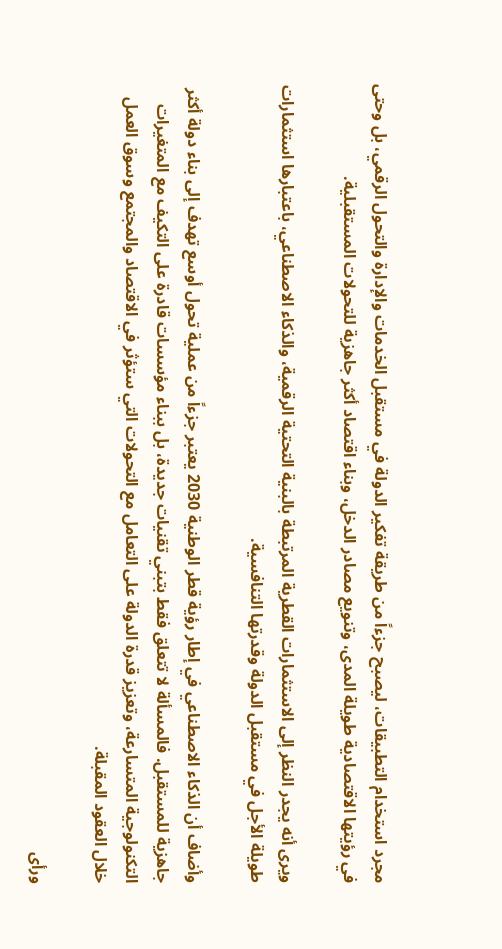مجرد استخدام التطبيقات، ليصبح جزءاً من طريقة تفكير الدولة في مستقبل الخدمات والإدارة والتحول الرقمي، بل وحتى في رؤيتها الاقتصادية طويلة المدى، وتنويع مصادر الدخل، وبناء اقتصاد أكثر جاهزية للتحولات المستقبلية.

ويرى أنه يجدر النظر إلى الاستثمارات القطرية المرتبطة بالبنية التحتية الرقمية، والذكاء الاصطناعي، باعتبارها استثمارات طويلة الأجل في مستقبل الدولة وقدرتها التنافسية.

وأضاف أن الذكاء الاصطناعي في إطار رؤية قطر الوطنية 2030 يعتبر جزءاً من عملية تحول أوسع تهدف إلى بناء دولة أكثر جاهزية للمستقبل. فالمسألة لا تتعلق فقط بتبني تقنيات جديدة، بل ببناء مؤسسات قادرة على التكيف مع المتغيرات التكنولوجية المتسارعة، وتعزيز قدرة الدولة على التعامل مع التحولات التي ستؤثر في الاقتصاد والمجتمع وسوق العمل خلال العقود المقبلة.

ورأى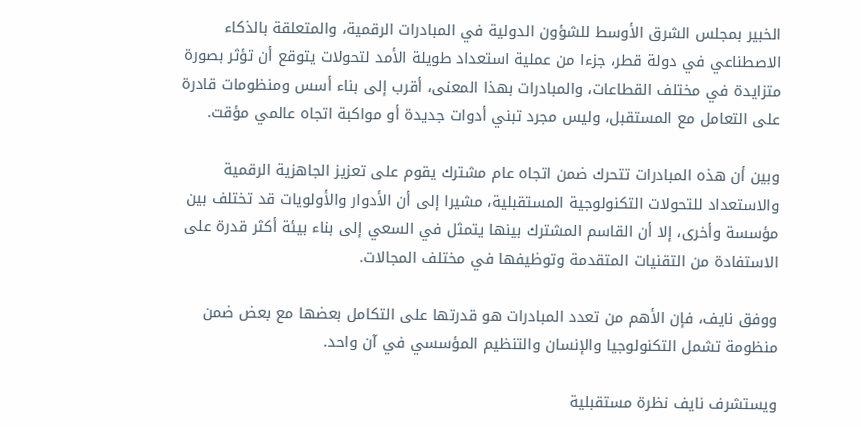الخبير بمجلس الشرق الأوسط للشؤون الدولية في المبادرات الرقمية، والمتعلقة بالذكاء الاصطناعي في دولة قطر، جزءا من عملية استعداد طويلة الأمد لتحولات يتوقع أن تؤثر بصورة متزايدة في مختلف القطاعات، والمبادرات بهذا المعنى، أقرب إلى بناء أسس ومنظومات قادرة على التعامل مع المستقبل، وليس مجرد تبني أدوات جديدة أو مواكبة اتجاه عالمي مؤقت.

وبين أن هذه المبادرات تتحرك ضمن اتجاه عام مشترك يقوم على تعزيز الجاهزية الرقمية والاستعداد للتحولات التكنولوجية المستقبلية، مشيرا إلى أن الأدوار والأولويات قد تختلف بين مؤسسة وأخرى، إلا أن القاسم المشترك بينها يتمثل في السعي إلى بناء بيئة أكثر قدرة على الاستفادة من التقنيات المتقدمة وتوظيفها في مختلف المجالات.

ووفق نايف، فإن الأهم من تعدد المبادرات هو قدرتها على التكامل بعضها مع بعض ضمن منظومة تشمل التكنولوجيا والإنسان والتنظيم المؤسسي في آن واحد.

ويستشرف نايف نظرة مستقبلية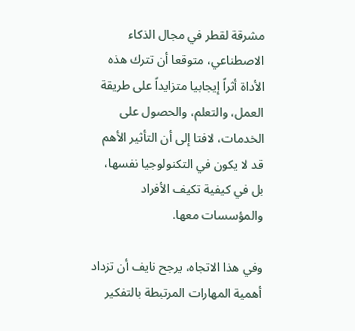مشرقة لقطر في مجال الذكاء الاصطناعي، متوقعا أن تترك هذه الأداة أثراً إيجابيا متزايداً على طريقة العمل، والتعلم، والحصول على الخدمات، لافتا إلى أن التأثير الأهم قد لا يكون في التكنولوجيا نفسها، بل في كيفية تكيف الأفراد والمؤسسات معها.

وفي هذا الاتجاه، يرجح نايف أن تزداد أهمية المهارات المرتبطة بالتفكير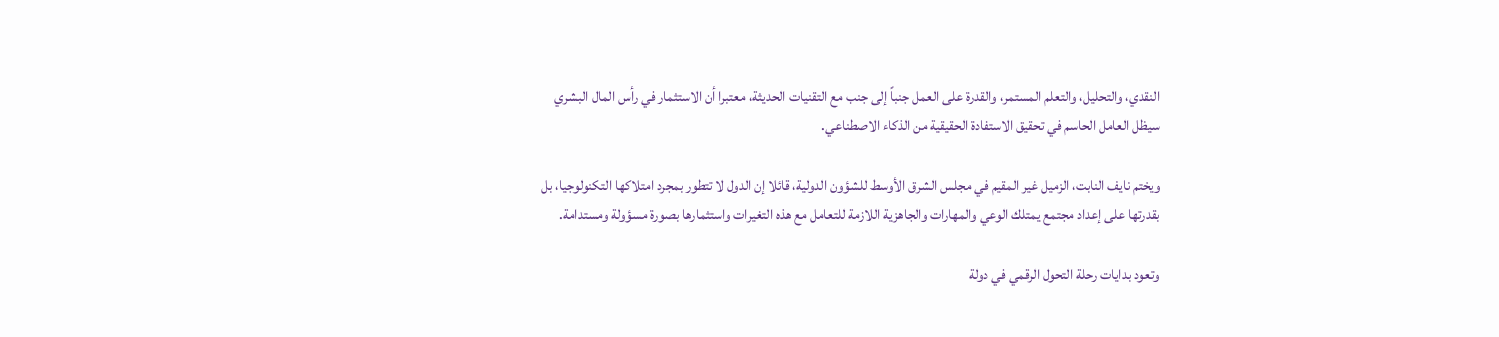النقدي، والتحليل، والتعلم المستمر، والقدرة على العمل جنباً إلى جنب مع التقنيات الحديثة، معتبرا أن الاستثمار في رأس المال البشري سيظل العامل الحاسم في تحقيق الاستفادة الحقيقية من الذكاء الاصطناعي.

ويختم نايف النابت، الزميل غير المقيم في مجلس الشرق الأوسط للشؤون الدولية، قائلا إن الدول لا تتطور بمجرد امتلاكها التكنولوجيا، بل بقدرتها على إعداد مجتمع يمتلك الوعي والمهارات والجاهزية اللازمة للتعامل مع هذه التغيرات واستثمارها بصورة مسؤولة ومستدامة.

وتعود بدايات رحلة التحول الرقمي في دولة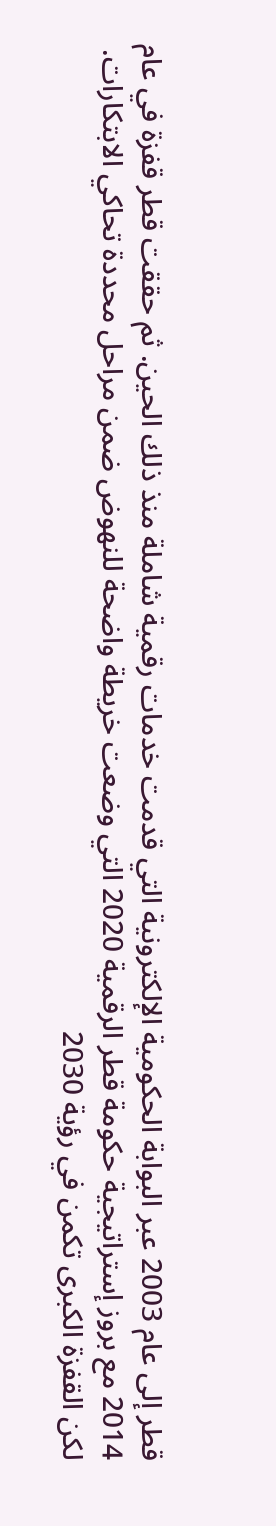قطر إلى عام 2003 عبر البوابة الحكومية الإلكترونية التي قدمت خدمات رقمية شاملة منذ ذلك الحين. ثم حققت قطر قفزة في عام 2014 مع بروز إستراتيجية حكومة قطر الرقمية 2020 التي وضعت خريطة واضحة للنهوض ضمن مراحل محددة تحاكي الابتكارات. لكن القفزة الكبرى تكمن في رؤية 2030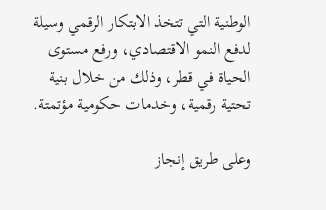الوطنية التي تتخذ الابتكار الرقمي وسيلة لدفع النمو الاقتصادي، ورفع مستوى الحياة في قطر، وذلك من خلال بنية تحتية رقمية، وخدمات حكومية مؤتمتة.

وعلى طريق إنجاز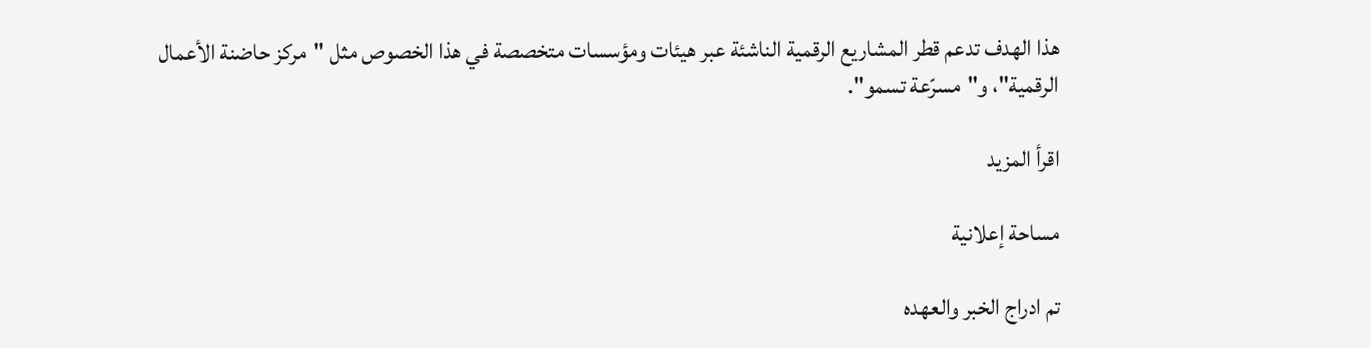هذا الهدف تدعم قطر المشاريع الرقمية الناشئة عبر هيئات ومؤسسات متخصصة في هذا الخصوص مثل "مركز حاضنة الأعمال الرقمية"، و"مسرّعة تسمو".

اقرأ المزيد

مساحة إعلانية

تم ادراج الخبر والعهده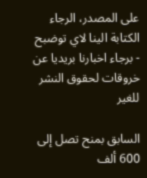على المصدر، الرجاء الكتابة الينا لاي توضبح - برجاء اخبارنا بريديا عن خروقات لحقوق النشر للغير

السابق بمنح تصل إلى 600 ألف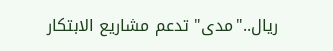ريال.."مدى" تدعم مشاريع الابتكار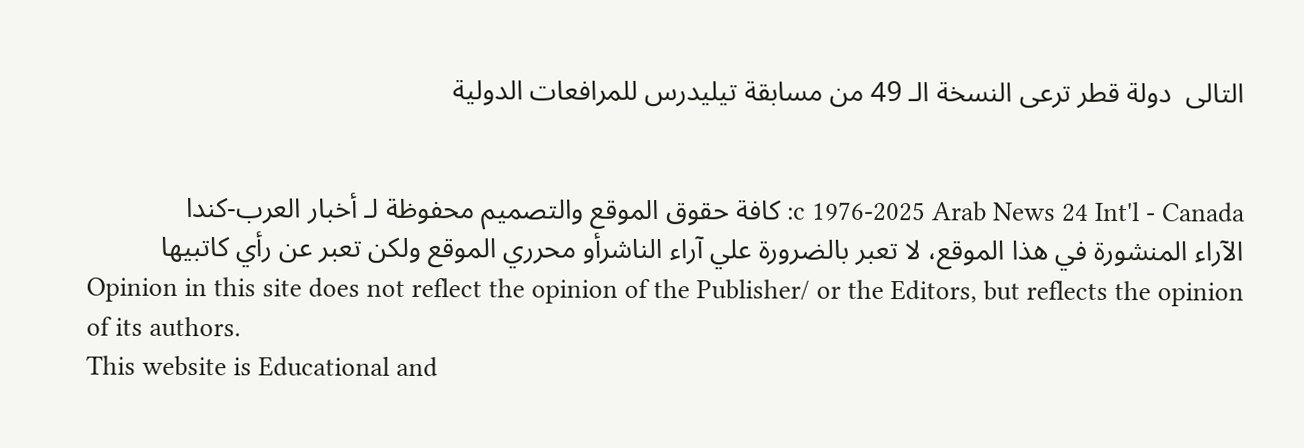التالى  دولة قطر ترعى النسخة الـ 49 من مسابقة تيليدرس للمرافعات الدولية


c 1976-2025 Arab News 24 Int'l - Canada: كافة حقوق الموقع والتصميم محفوظة لـ أخبار العرب-كندا
الآراء المنشورة في هذا الموقع، لا تعبر بالضرورة علي آراء الناشرأو محرري الموقع ولكن تعبر عن رأي كاتبيها
Opinion in this site does not reflect the opinion of the Publisher/ or the Editors, but reflects the opinion of its authors.
This website is Educational and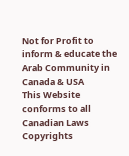Not for Profit to inform & educate the Arab Community in Canada & USA
This Website conforms to all Canadian Laws
Copyrights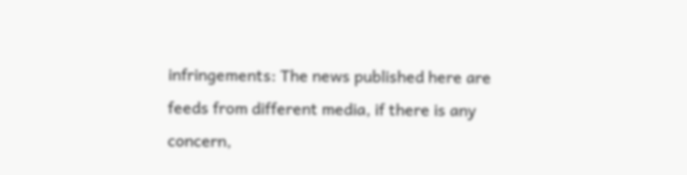infringements: The news published here are feeds from different media, if there is any concern,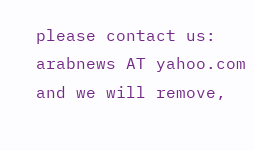please contact us: arabnews AT yahoo.com and we will remove,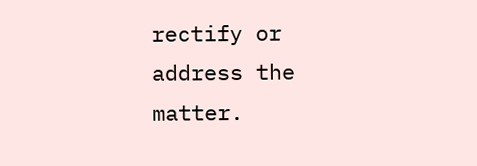rectify or address the matter.